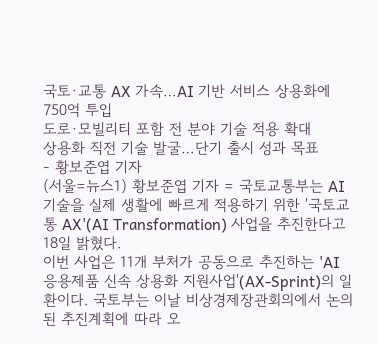국토·교통 AX 가속…AI 기반 서비스 상용화에 750억 투입
도로·모빌리티 포함 전 분야 기술 적용 확대
상용화 직전 기술 발굴…단기 출시 성과 목표
- 황보준엽 기자
(서울=뉴스1) 황보준엽 기자 = 국토교통부는 AI 기술을 실제 생활에 빠르게 적용하기 위한 '국토교통 AX'(AI Transformation) 사업을 추진한다고 18일 밝혔다.
이번 사업은 11개 부처가 공동으로 추진하는 'AI 응용제품 신속 상용화 지원사업'(AX-Sprint)의 일환이다. 국토부는 이날 비상경제장관회의에서 논의된 추진계획에 따라 오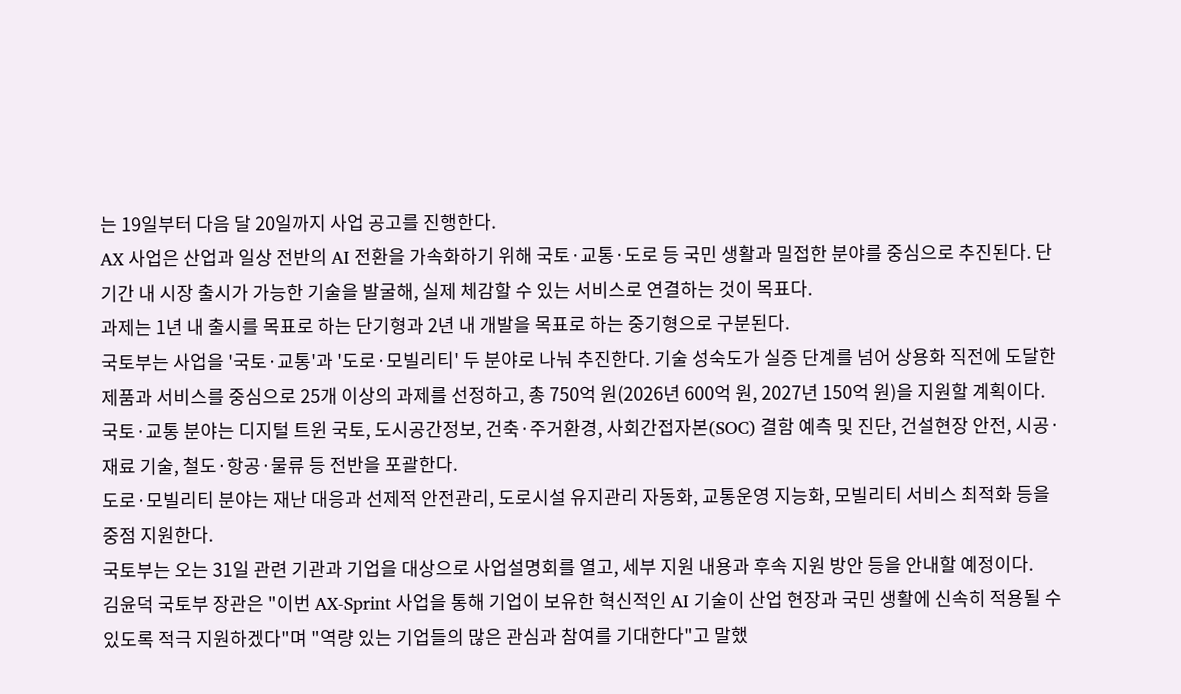는 19일부터 다음 달 20일까지 사업 공고를 진행한다.
AX 사업은 산업과 일상 전반의 AI 전환을 가속화하기 위해 국토·교통·도로 등 국민 생활과 밀접한 분야를 중심으로 추진된다. 단기간 내 시장 출시가 가능한 기술을 발굴해, 실제 체감할 수 있는 서비스로 연결하는 것이 목표다.
과제는 1년 내 출시를 목표로 하는 단기형과 2년 내 개발을 목표로 하는 중기형으로 구분된다.
국토부는 사업을 '국토·교통'과 '도로·모빌리티' 두 분야로 나눠 추진한다. 기술 성숙도가 실증 단계를 넘어 상용화 직전에 도달한 제품과 서비스를 중심으로 25개 이상의 과제를 선정하고, 총 750억 원(2026년 600억 원, 2027년 150억 원)을 지원할 계획이다.
국토·교통 분야는 디지털 트윈 국토, 도시공간정보, 건축·주거환경, 사회간접자본(SOC) 결함 예측 및 진단, 건설현장 안전, 시공·재료 기술, 철도·항공·물류 등 전반을 포괄한다.
도로·모빌리티 분야는 재난 대응과 선제적 안전관리, 도로시설 유지관리 자동화, 교통운영 지능화, 모빌리티 서비스 최적화 등을 중점 지원한다.
국토부는 오는 31일 관련 기관과 기업을 대상으로 사업설명회를 열고, 세부 지원 내용과 후속 지원 방안 등을 안내할 예정이다.
김윤덕 국토부 장관은 "이번 AX-Sprint 사업을 통해 기업이 보유한 혁신적인 AI 기술이 산업 현장과 국민 생활에 신속히 적용될 수 있도록 적극 지원하겠다"며 "역량 있는 기업들의 많은 관심과 참여를 기대한다"고 말했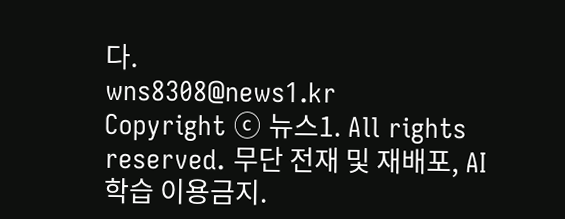다.
wns8308@news1.kr
Copyright ⓒ 뉴스1. All rights reserved. 무단 전재 및 재배포, AI학습 이용금지.